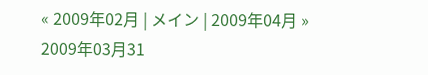« 2009年02月 | メイン | 2009年04月 »
2009年03月31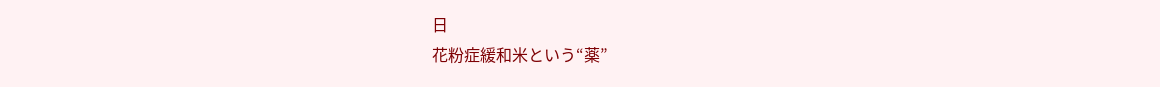日
花粉症緩和米という“薬”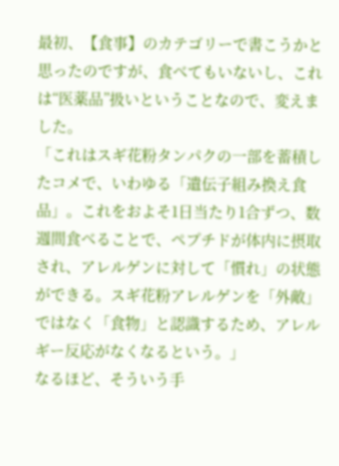最初、【食事】のカテゴリーで書こうかと思ったのですが、食べてもいないし、これは“医薬品”扱いということなので、変えました。
「これはスギ花粉タンパクの一部を蓄積したコメで、いわゆる「遺伝子組み換え食品」。これをおよそ1日当たり1合ずつ、数週間食べることで、ペプチドが体内に摂取され、アレルゲンに対して「慣れ」の状態ができる。スギ花粉アレルゲンを「外敵」ではなく「食物」と認識するため、アレルギー反応がなくなるという。」
なるほど、そういう手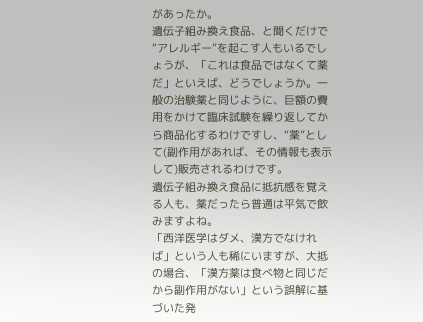があったか。
遺伝子組み換え食品、と聞くだけで“アレルギー”を起こす人もいるでしょうが、「これは食品ではなくて薬だ」といえば、どうでしょうか。一般の治験薬と同じように、巨額の費用をかけて臨床試験を繰り返してから商品化するわけですし、“薬”として(副作用があれば、その情報も表示して)販売されるわけです。
遺伝子組み換え食品に抵抗感を覚える人も、薬だったら普通は平気で飲みますよね。
「西洋医学はダメ、漢方でなければ」という人も稀にいますが、大抵の場合、「漢方薬は食べ物と同じだから副作用がない」という誤解に基づいた発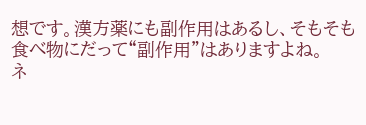想です。漢方薬にも副作用はあるし、そもそも食べ物にだって“副作用”はありますよね。
ネ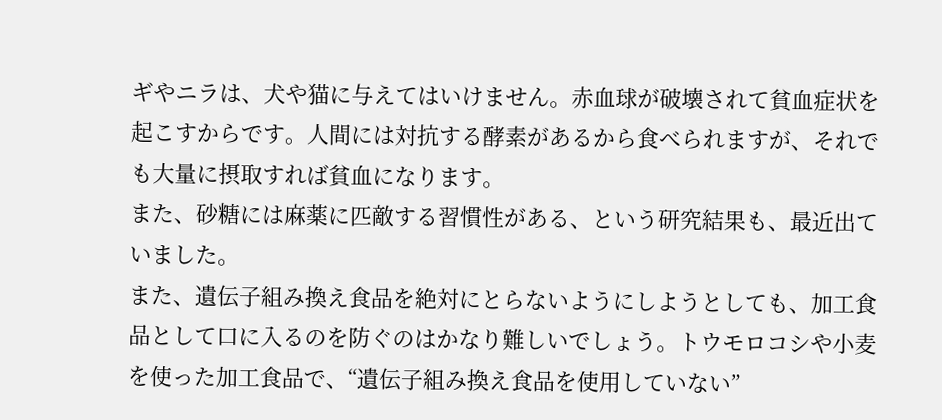ギやニラは、犬や猫に与えてはいけません。赤血球が破壊されて貧血症状を起こすからです。人間には対抗する酵素があるから食べられますが、それでも大量に摂取すれば貧血になります。
また、砂糖には麻薬に匹敵する習慣性がある、という研究結果も、最近出ていました。
また、遺伝子組み換え食品を絶対にとらないようにしようとしても、加工食品として口に入るのを防ぐのはかなり難しいでしょう。トウモロコシや小麦を使った加工食品で、“遺伝子組み換え食品を使用していない”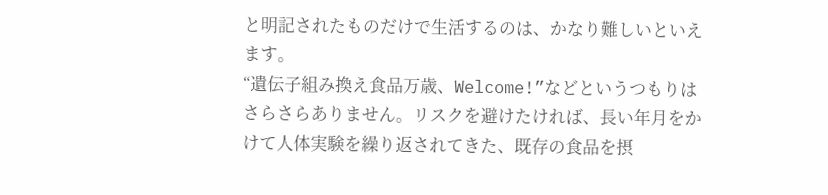と明記されたものだけで生活するのは、かなり難しいといえます。
“遺伝子組み換え食品万歳、Welcome!”などというつもりはさらさらありません。リスクを避けたければ、長い年月をかけて人体実験を繰り返されてきた、既存の食品を摂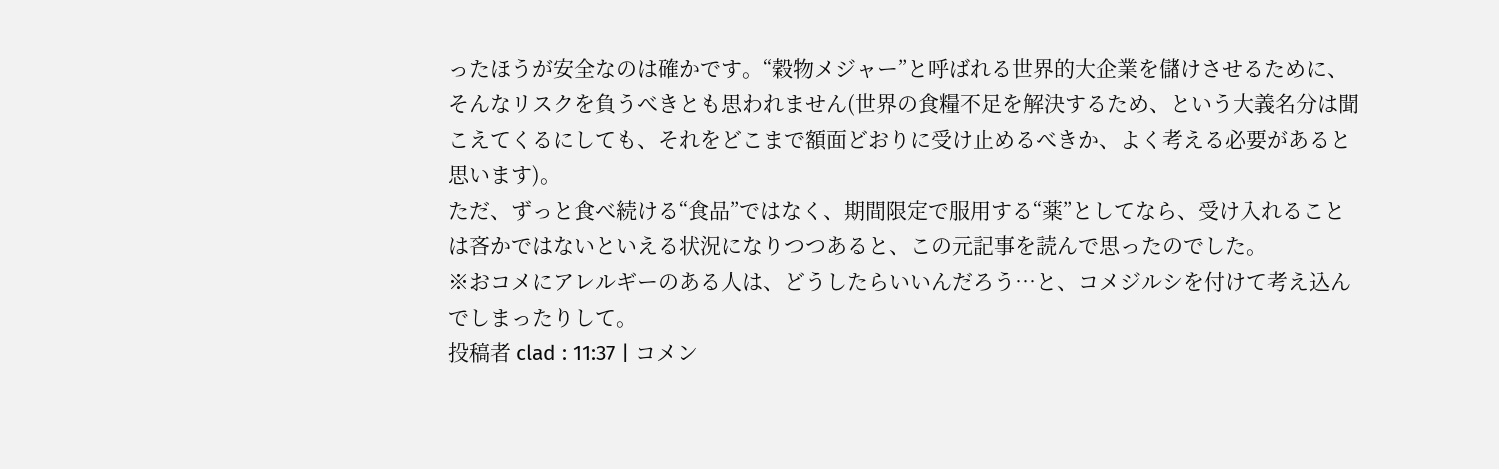ったほうが安全なのは確かです。“穀物メジャー”と呼ばれる世界的大企業を儲けさせるために、そんなリスクを負うべきとも思われません(世界の食糧不足を解決するため、という大義名分は聞こえてくるにしても、それをどこまで額面どおりに受け止めるべきか、よく考える必要があると思います)。
ただ、ずっと食べ続ける“食品”ではなく、期間限定で服用する“薬”としてなら、受け入れることは吝かではないといえる状況になりつつあると、この元記事を読んで思ったのでした。
※おコメにアレルギーのある人は、どうしたらいいんだろう…と、コメジルシを付けて考え込んでしまったりして。
投稿者 clad : 11:37 | コメン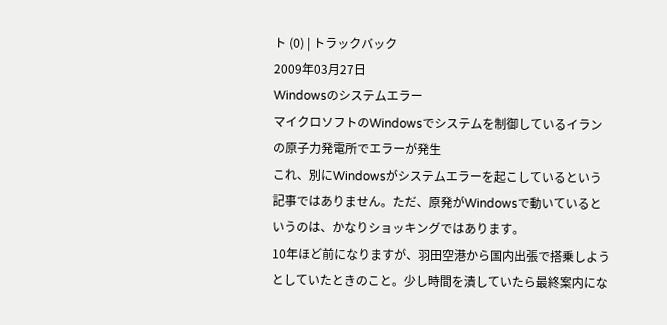ト (0) | トラックバック
2009年03月27日
Windowsのシステムエラー
マイクロソフトのWindowsでシステムを制御しているイランの原子力発電所でエラーが発生
これ、別にWindowsがシステムエラーを起こしているという記事ではありません。ただ、原発がWindowsで動いているというのは、かなりショッキングではあります。
10年ほど前になりますが、羽田空港から国内出張で搭乗しようとしていたときのこと。少し時間を潰していたら最終案内にな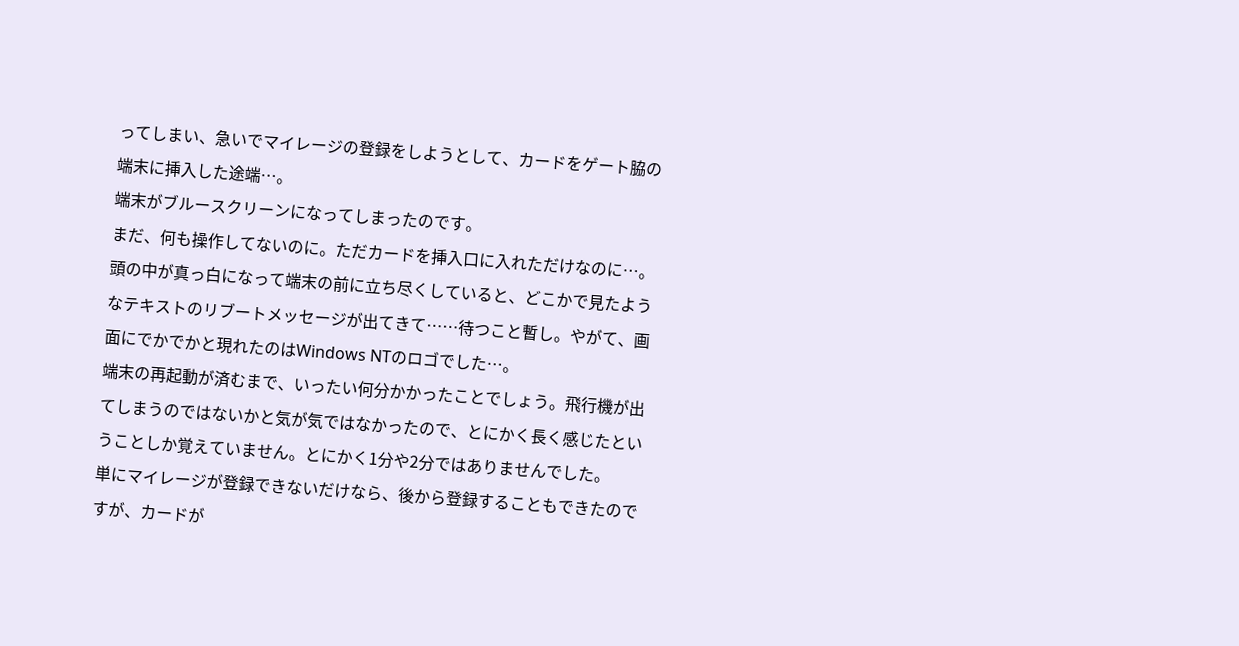ってしまい、急いでマイレージの登録をしようとして、カードをゲート脇の端末に挿入した途端…。
端末がブルースクリーンになってしまったのです。
まだ、何も操作してないのに。ただカードを挿入口に入れただけなのに…。
頭の中が真っ白になって端末の前に立ち尽くしていると、どこかで見たようなテキストのリブートメッセージが出てきて……待つこと暫し。やがて、画面にでかでかと現れたのはWindows NTのロゴでした…。
端末の再起動が済むまで、いったい何分かかったことでしょう。飛行機が出てしまうのではないかと気が気ではなかったので、とにかく長く感じたということしか覚えていません。とにかく1分や2分ではありませんでした。
単にマイレージが登録できないだけなら、後から登録することもできたのですが、カードが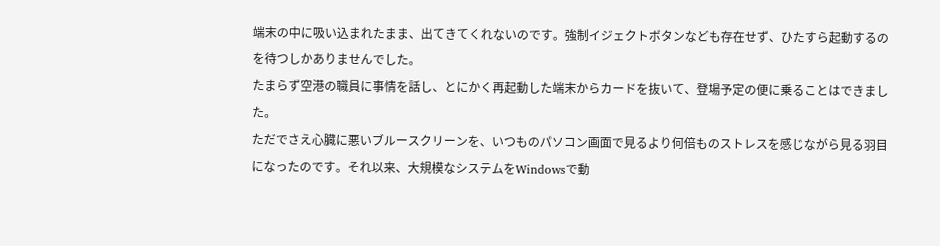端末の中に吸い込まれたまま、出てきてくれないのです。強制イジェクトボタンなども存在せず、ひたすら起動するのを待つしかありませんでした。
たまらず空港の職員に事情を話し、とにかく再起動した端末からカードを抜いて、登場予定の便に乗ることはできました。
ただでさえ心臓に悪いブルースクリーンを、いつものパソコン画面で見るより何倍ものストレスを感じながら見る羽目になったのです。それ以来、大規模なシステムをWindowsで動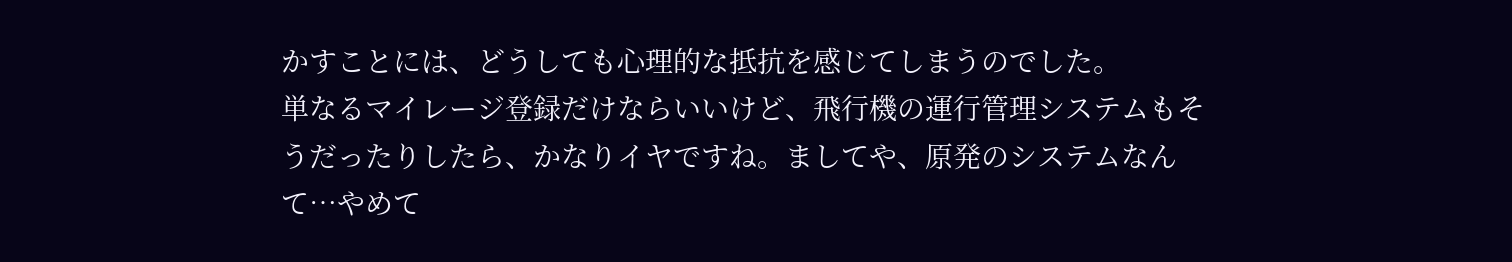かすことには、どうしても心理的な抵抗を感じてしまうのでした。
単なるマイレージ登録だけならいいけど、飛行機の運行管理システムもそうだったりしたら、かなりイヤですね。ましてや、原発のシステムなんて…やめて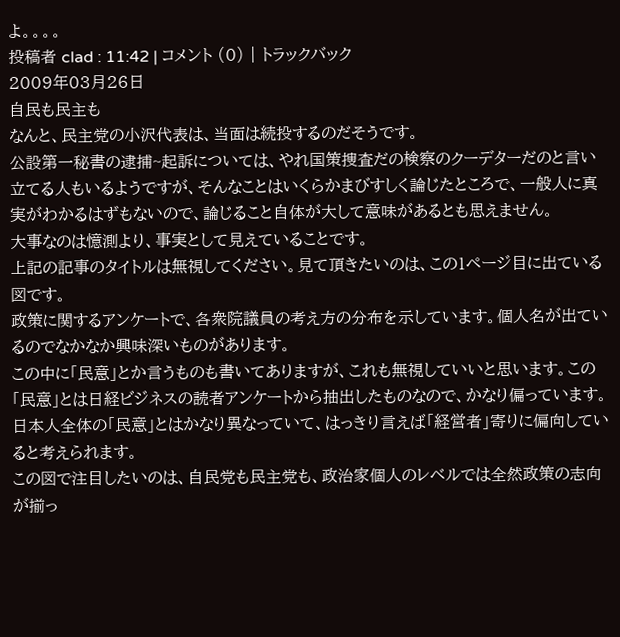よ。。。。
投稿者 clad : 11:42 | コメント (0) | トラックバック
2009年03月26日
自民も民主も
なんと、民主党の小沢代表は、当面は続投するのだそうです。
公設第一秘書の逮捕~起訴については、やれ国策捜査だの検察のクーデターだのと言い立てる人もいるようですが、そんなことはいくらかまびすしく論じたところで、一般人に真実がわかるはずもないので、論じること自体が大して意味があるとも思えません。
大事なのは憶測より、事実として見えていることです。
上記の記事のタイトルは無視してください。見て頂きたいのは、この1ページ目に出ている図です。
政策に関するアンケートで、各衆院議員の考え方の分布を示しています。個人名が出ているのでなかなか興味深いものがあります。
この中に「民意」とか言うものも書いてありますが、これも無視していいと思います。この「民意」とは日経ビジネスの読者アンケートから抽出したものなので、かなり偏っています。日本人全体の「民意」とはかなり異なっていて、はっきり言えば「経営者」寄りに偏向していると考えられます。
この図で注目したいのは、自民党も民主党も、政治家個人のレベルでは全然政策の志向が揃っ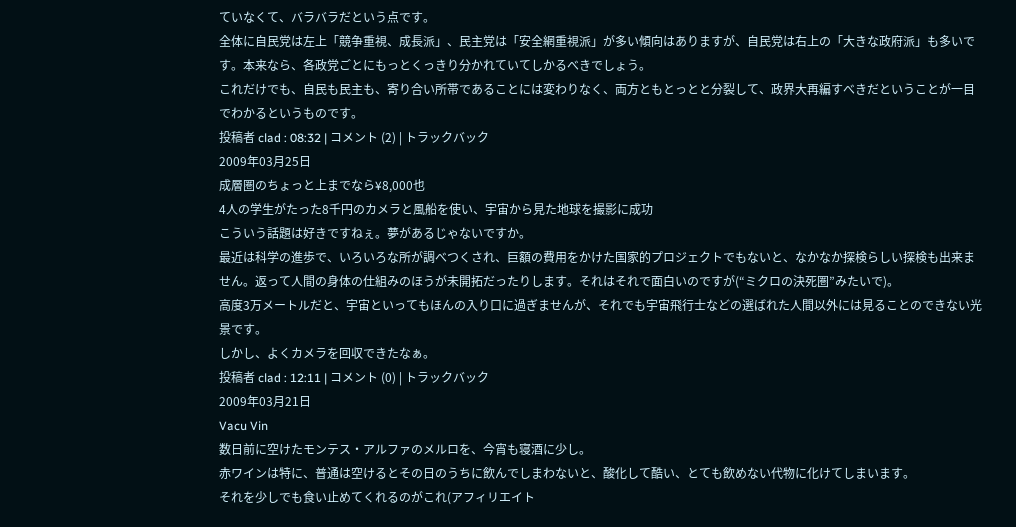ていなくて、バラバラだという点です。
全体に自民党は左上「競争重視、成長派」、民主党は「安全網重視派」が多い傾向はありますが、自民党は右上の「大きな政府派」も多いです。本来なら、各政党ごとにもっとくっきり分かれていてしかるべきでしょう。
これだけでも、自民も民主も、寄り合い所帯であることには変わりなく、両方ともとっとと分裂して、政界大再編すべきだということが一目でわかるというものです。
投稿者 clad : 08:32 | コメント (2) | トラックバック
2009年03月25日
成層圏のちょっと上までなら¥8,000也
4人の学生がたった8千円のカメラと風船を使い、宇宙から見た地球を撮影に成功
こういう話題は好きですねぇ。夢があるじゃないですか。
最近は科学の進歩で、いろいろな所が調べつくされ、巨額の費用をかけた国家的プロジェクトでもないと、なかなか探検らしい探検も出来ません。返って人間の身体の仕組みのほうが未開拓だったりします。それはそれで面白いのですが(“ミクロの決死圏”みたいで)。
高度3万メートルだと、宇宙といってもほんの入り口に過ぎませんが、それでも宇宙飛行士などの選ばれた人間以外には見ることのできない光景です。
しかし、よくカメラを回収できたなぁ。
投稿者 clad : 12:11 | コメント (0) | トラックバック
2009年03月21日
Vacu Vin
数日前に空けたモンテス・アルファのメルロを、今宵も寝酒に少し。
赤ワインは特に、普通は空けるとその日のうちに飲んでしまわないと、酸化して酷い、とても飲めない代物に化けてしまいます。
それを少しでも食い止めてくれるのがこれ(アフィリエイト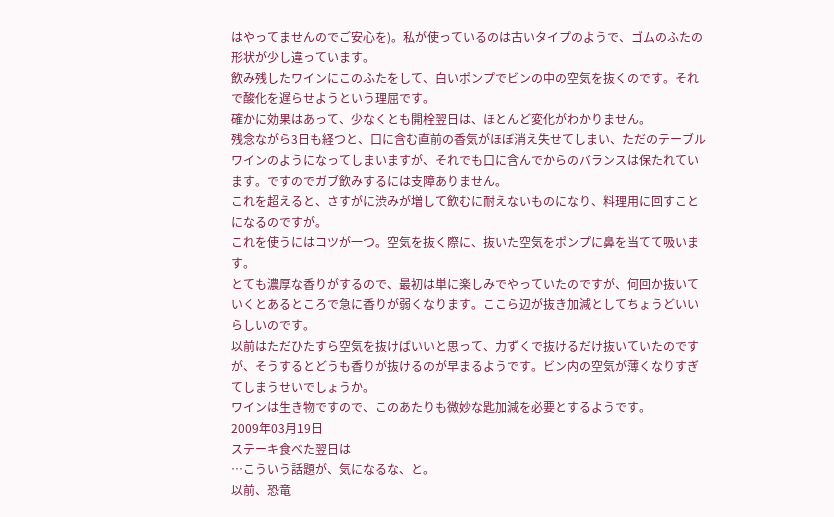はやってませんのでご安心を)。私が使っているのは古いタイプのようで、ゴムのふたの形状が少し違っています。
飲み残したワインにこのふたをして、白いポンプでビンの中の空気を抜くのです。それで酸化を遅らせようという理屈です。
確かに効果はあって、少なくとも開栓翌日は、ほとんど変化がわかりません。
残念ながら3日も経つと、口に含む直前の香気がほぼ消え失せてしまい、ただのテーブルワインのようになってしまいますが、それでも口に含んでからのバランスは保たれています。ですのでガブ飲みするには支障ありません。
これを超えると、さすがに渋みが増して飲むに耐えないものになり、料理用に回すことになるのですが。
これを使うにはコツが一つ。空気を抜く際に、抜いた空気をポンプに鼻を当てて吸います。
とても濃厚な香りがするので、最初は単に楽しみでやっていたのですが、何回か抜いていくとあるところで急に香りが弱くなります。ここら辺が抜き加減としてちょうどいいらしいのです。
以前はただひたすら空気を抜けばいいと思って、力ずくで抜けるだけ抜いていたのですが、そうするとどうも香りが抜けるのが早まるようです。ビン内の空気が薄くなりすぎてしまうせいでしょうか。
ワインは生き物ですので、このあたりも微妙な匙加減を必要とするようです。
2009年03月19日
ステーキ食べた翌日は
…こういう話題が、気になるな、と。
以前、恐竜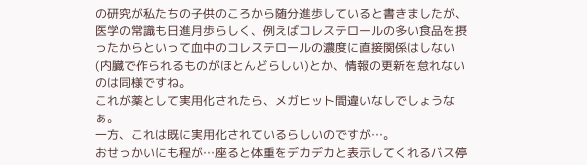の研究が私たちの子供のころから随分進歩していると書きましたが、医学の常識も日進月歩らしく、例えばコレステロールの多い食品を摂ったからといって血中のコレステロールの濃度に直接関係はしない(内臓で作られるものがほとんどらしい)とか、情報の更新を怠れないのは同様ですね。
これが薬として実用化されたら、メガヒット間違いなしでしょうなぁ。
一方、これは既に実用化されているらしいのですが…。
おせっかいにも程が…座ると体重をデカデカと表示してくれるバス停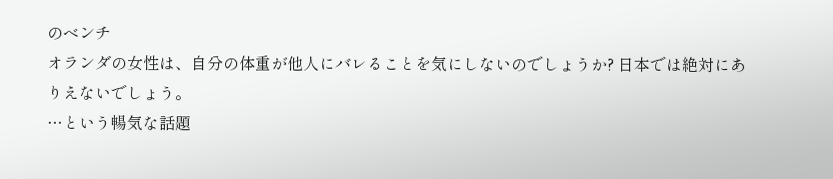のベンチ
オランダの女性は、自分の体重が他人にバレることを気にしないのでしょうか? 日本では絶対にありえないでしょう。
…という暢気な話題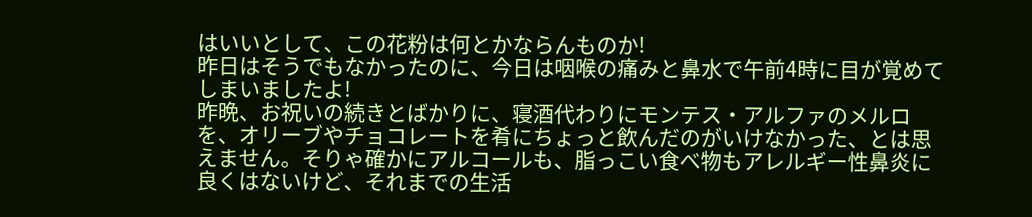はいいとして、この花粉は何とかならんものか!
昨日はそうでもなかったのに、今日は咽喉の痛みと鼻水で午前4時に目が覚めてしまいましたよ!
昨晩、お祝いの続きとばかりに、寝酒代わりにモンテス・アルファのメルロを、オリーブやチョコレートを肴にちょっと飲んだのがいけなかった、とは思えません。そりゃ確かにアルコールも、脂っこい食べ物もアレルギー性鼻炎に良くはないけど、それまでの生活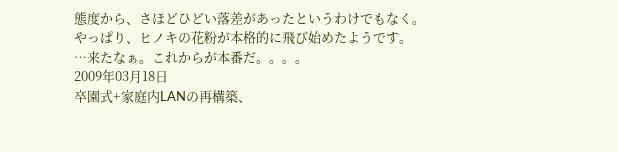態度から、さほどひどい落差があったというわけでもなく。
やっぱり、ヒノキの花粉が本格的に飛び始めたようです。
…来たなぁ。これからが本番だ。。。。
2009年03月18日
卒園式+家庭内LANの再構築、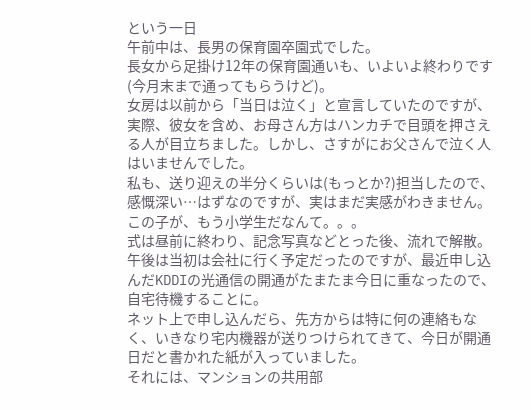という一日
午前中は、長男の保育園卒園式でした。
長女から足掛け12年の保育園通いも、いよいよ終わりです(今月末まで通ってもらうけど)。
女房は以前から「当日は泣く」と宣言していたのですが、実際、彼女を含め、お母さん方はハンカチで目頭を押さえる人が目立ちました。しかし、さすがにお父さんで泣く人はいませんでした。
私も、送り迎えの半分くらいは(もっとか?)担当したので、感慨深い…はずなのですが、実はまだ実感がわきません。この子が、もう小学生だなんて。。。
式は昼前に終わり、記念写真などとった後、流れで解散。
午後は当初は会社に行く予定だったのですが、最近申し込んだKDDIの光通信の開通がたまたま今日に重なったので、自宅待機することに。
ネット上で申し込んだら、先方からは特に何の連絡もなく、いきなり宅内機器が送りつけられてきて、今日が開通日だと書かれた紙が入っていました。
それには、マンションの共用部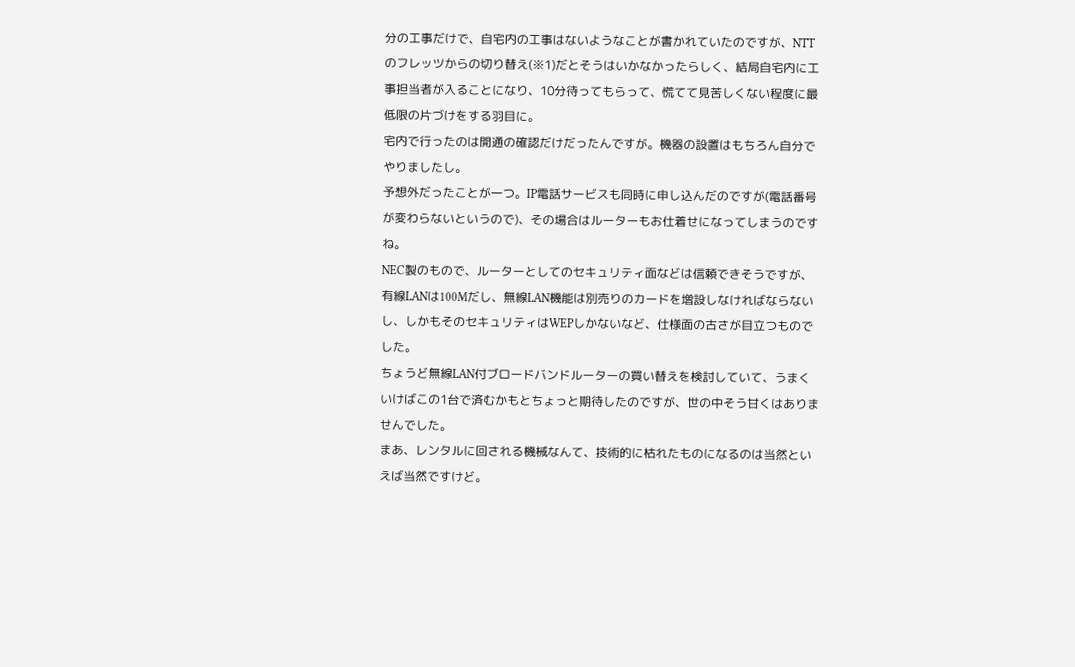分の工事だけで、自宅内の工事はないようなことが書かれていたのですが、NTTのフレッツからの切り替え(※1)だとそうはいかなかったらしく、結局自宅内に工事担当者が入ることになり、10分待ってもらって、慌てて見苦しくない程度に最低限の片づけをする羽目に。
宅内で行ったのは開通の確認だけだったんですが。機器の設置はもちろん自分でやりましたし。
予想外だったことが一つ。IP電話サービスも同時に申し込んだのですが(電話番号が変わらないというので)、その場合はルーターもお仕着せになってしまうのですね。
NEC製のもので、ルーターとしてのセキュリティ面などは信頼できそうですが、有線LANは100Mだし、無線LAN機能は別売りのカードを増設しなければならないし、しかもそのセキュリティはWEPしかないなど、仕様面の古さが目立つものでした。
ちょうど無線LAN付ブロードバンドルーターの買い替えを検討していて、うまくいけばこの1台で済むかもとちょっと期待したのですが、世の中そう甘くはありませんでした。
まあ、レンタルに回される機械なんて、技術的に枯れたものになるのは当然といえば当然ですけど。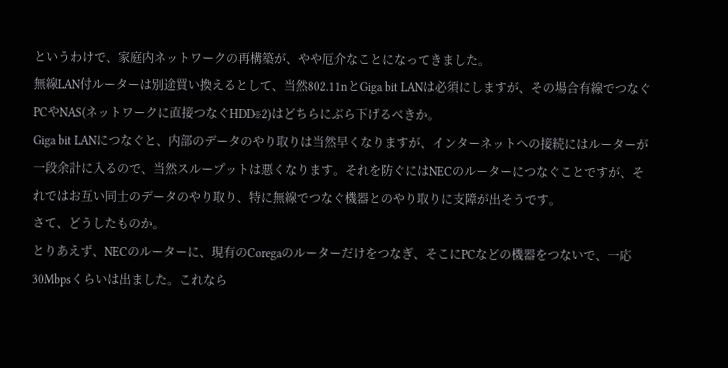というわけで、家庭内ネットワークの再構築が、やや厄介なことになってきました。
無線LAN付ルーターは別途買い換えるとして、当然802.11nとGiga bit LANは必須にしますが、その場合有線でつなぐPCやNAS(ネットワークに直接つなぐHDD※2)はどちらにぶら下げるべきか。
Giga bit LANにつなぐと、内部のデータのやり取りは当然早くなりますが、インターネットへの接続にはルーターが一段余計に入るので、当然スループットは悪くなります。それを防ぐにはNECのルーターにつなぐことですが、それではお互い同士のデータのやり取り、特に無線でつなぐ機器とのやり取りに支障が出そうです。
さて、どうしたものか。
とりあえず、NECのルーターに、現有のCoregaのルーターだけをつなぎ、そこにPCなどの機器をつないで、一応30Mbpsくらいは出ました。これなら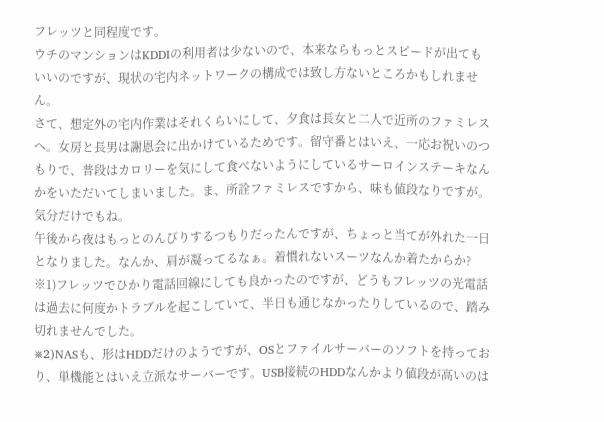フレッツと同程度です。
ウチのマンションはKDDIの利用者は少ないので、本来ならもっとスピードが出てもいいのですが、現状の宅内ネットワークの構成では致し方ないところかもしれません。
さて、想定外の宅内作業はそれくらいにして、夕食は長女と二人で近所のファミレスへ。女房と長男は謝恩会に出かけているためです。留守番とはいえ、一応お祝いのつもりで、普段はカロリーを気にして食べないようにしているサーロインステーキなんかをいただいてしまいました。ま、所詮ファミレスですから、味も値段なりですが。気分だけでもね。
午後から夜はもっとのんびりするつもりだったんですが、ちょっと当てが外れた一日となりました。なんか、肩が凝ってるなぁ。着慣れないスーツなんか着たからか?
※1)フレッツでひかり電話回線にしても良かったのですが、どうもフレッツの光電話は過去に何度かトラブルを起こしていて、半日も通じなかったりしているので、踏み切れませんでした。
※2)NASも、形はHDDだけのようですが、OSとファイルサーバーのソフトを持っており、単機能とはいえ立派なサーバーです。USB接続のHDDなんかより値段が高いのは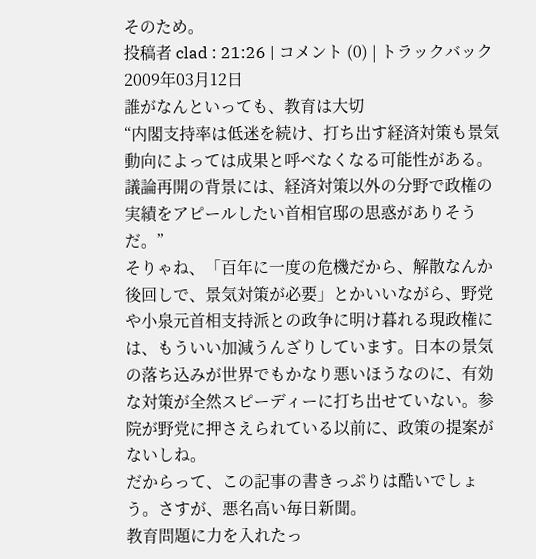そのため。
投稿者 clad : 21:26 | コメント (0) | トラックバック
2009年03月12日
誰がなんといっても、教育は大切
“内閣支持率は低迷を続け、打ち出す経済対策も景気動向によっては成果と呼べなくなる可能性がある。議論再開の背景には、経済対策以外の分野で政権の実績をアピールしたい首相官邸の思惑がありそうだ。”
そりゃね、「百年に一度の危機だから、解散なんか後回しで、景気対策が必要」とかいいながら、野党や小泉元首相支持派との政争に明け暮れる現政権には、もういい加減うんざりしています。日本の景気の落ち込みが世界でもかなり悪いほうなのに、有効な対策が全然スピーディーに打ち出せていない。参院が野党に押さえられている以前に、政策の提案がないしね。
だからって、この記事の書きっぷりは酷いでしょう。さすが、悪名高い毎日新聞。
教育問題に力を入れたっ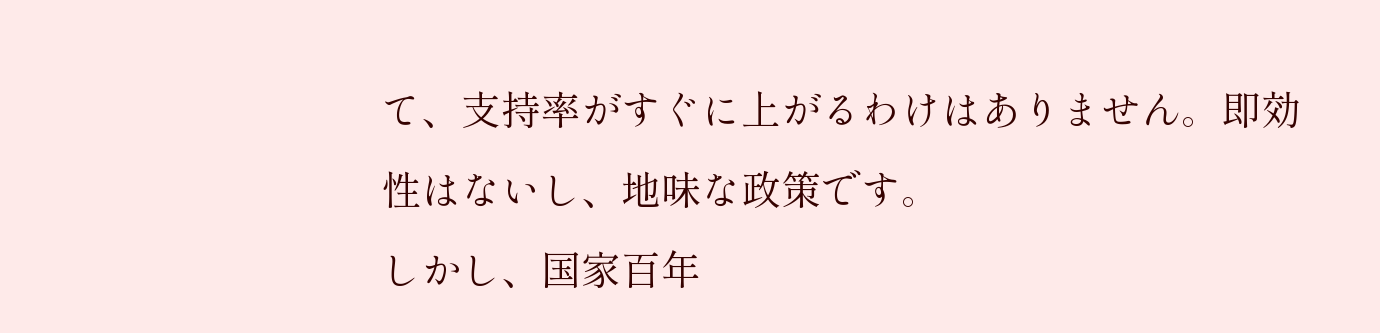て、支持率がすぐに上がるわけはありません。即効性はないし、地味な政策です。
しかし、国家百年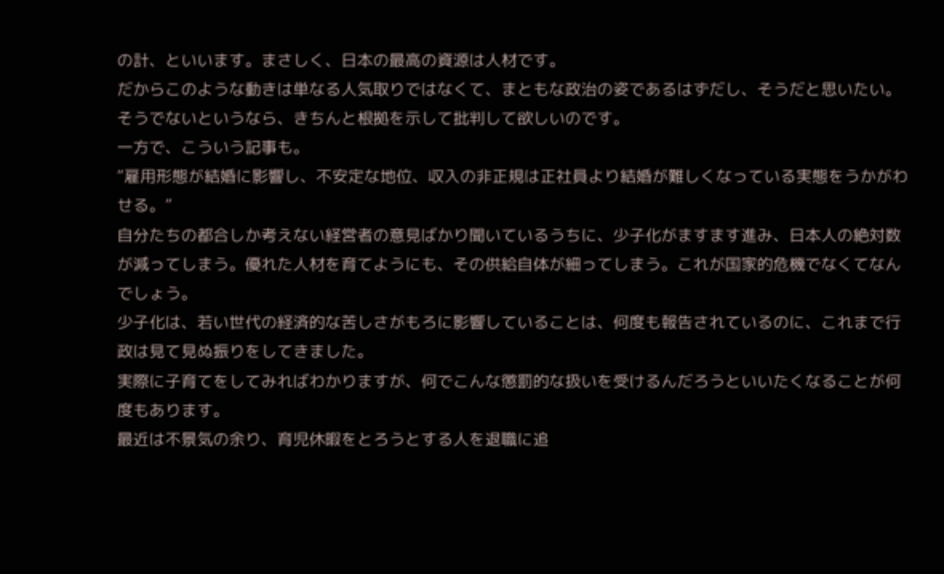の計、といいます。まさしく、日本の最高の資源は人材です。
だからこのような動きは単なる人気取りではなくて、まともな政治の姿であるはずだし、そうだと思いたい。そうでないというなら、きちんと根拠を示して批判して欲しいのです。
一方で、こういう記事も。
“雇用形態が結婚に影響し、不安定な地位、収入の非正規は正社員より結婚が難しくなっている実態をうかがわせる。”
自分たちの都合しか考えない経営者の意見ばかり聞いているうちに、少子化がますます進み、日本人の絶対数が減ってしまう。優れた人材を育てようにも、その供給自体が細ってしまう。これが国家的危機でなくてなんでしょう。
少子化は、若い世代の経済的な苦しさがもろに影響していることは、何度も報告されているのに、これまで行政は見て見ぬ振りをしてきました。
実際に子育てをしてみればわかりますが、何でこんな懲罰的な扱いを受けるんだろうといいたくなることが何度もあります。
最近は不景気の余り、育児休暇をとろうとする人を退職に追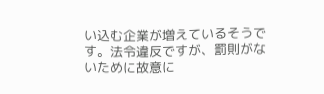い込む企業が増えているそうです。法令違反ですが、罰則がないために故意に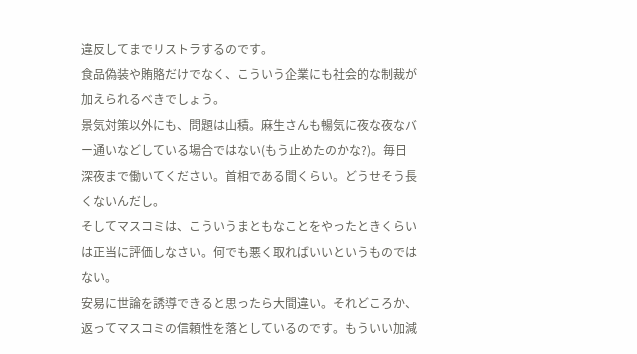違反してまでリストラするのです。
食品偽装や賄賂だけでなく、こういう企業にも社会的な制裁が加えられるべきでしょう。
景気対策以外にも、問題は山積。麻生さんも暢気に夜な夜なバー通いなどしている場合ではない(もう止めたのかな?)。毎日深夜まで働いてください。首相である間くらい。どうせそう長くないんだし。
そしてマスコミは、こういうまともなことをやったときくらいは正当に評価しなさい。何でも悪く取ればいいというものではない。
安易に世論を誘導できると思ったら大間違い。それどころか、返ってマスコミの信頼性を落としているのです。もういい加減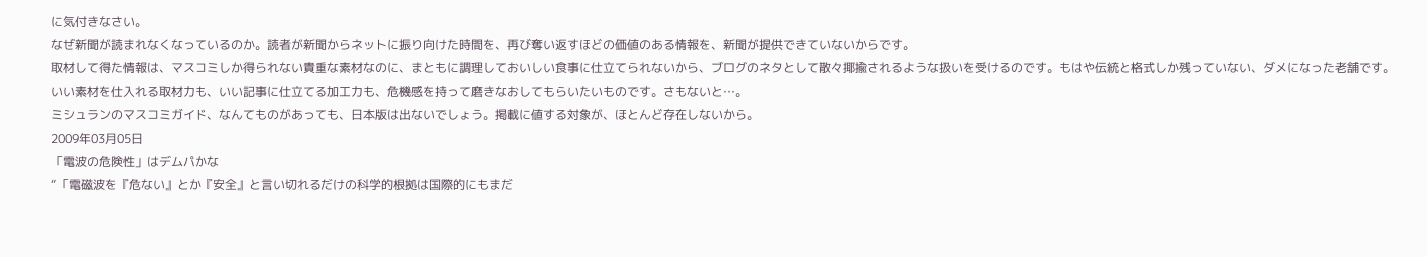に気付きなさい。
なぜ新聞が読まれなくなっているのか。読者が新聞からネットに振り向けた時間を、再び奪い返すほどの価値のある情報を、新聞が提供できていないからです。
取材して得た情報は、マスコミしか得られない貴重な素材なのに、まともに調理しておいしい食事に仕立てられないから、ブログのネタとして散々揶揄されるような扱いを受けるのです。もはや伝統と格式しか残っていない、ダメになった老舗です。
いい素材を仕入れる取材力も、いい記事に仕立てる加工力も、危機感を持って磨きなおしてもらいたいものです。さもないと…。
ミシュランのマスコミガイド、なんてものがあっても、日本版は出ないでしょう。掲載に値する対象が、ほとんど存在しないから。
2009年03月05日
「電波の危険性」はデムパかな
“「電磁波を『危ない』とか『安全』と言い切れるだけの科学的根拠は国際的にもまだ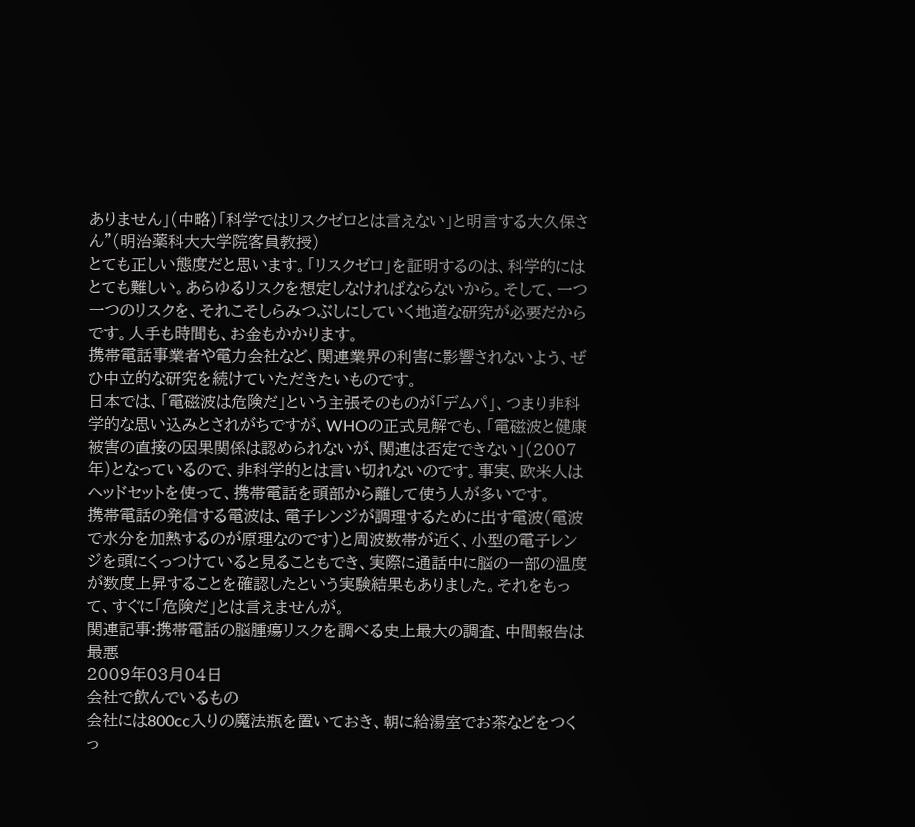ありません」(中略)「科学ではリスクゼロとは言えない」と明言する大久保さん”(明治薬科大大学院客員教授)
とても正しい態度だと思います。「リスクゼロ」を証明するのは、科学的にはとても難しい。あらゆるリスクを想定しなければならないから。そして、一つ一つのリスクを、それこそしらみつぶしにしていく地道な研究が必要だからです。人手も時間も、お金もかかります。
携帯電話事業者や電力会社など、関連業界の利害に影響されないよう、ぜひ中立的な研究を続けていただきたいものです。
日本では、「電磁波は危険だ」という主張そのものが「デムパ」、つまり非科学的な思い込みとされがちですが、WHOの正式見解でも、「電磁波と健康被害の直接の因果関係は認められないが、関連は否定できない」(2007年)となっているので、非科学的とは言い切れないのです。事実、欧米人はヘッドセットを使って、携帯電話を頭部から離して使う人が多いです。
携帯電話の発信する電波は、電子レンジが調理するために出す電波(電波で水分を加熱するのが原理なのです)と周波数帯が近く、小型の電子レンジを頭にくっつけていると見ることもでき、実際に通話中に脳の一部の温度が数度上昇することを確認したという実験結果もありました。それをもって、すぐに「危険だ」とは言えませんが。
関連記事:携帯電話の脳腫瘍リスクを調べる史上最大の調査、中間報告は最悪
2009年03月04日
会社で飲んでいるもの
会社には800cc入りの魔法瓶を置いておき、朝に給湯室でお茶などをつくっ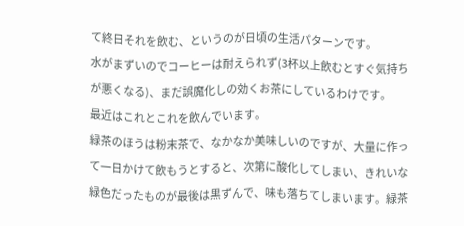て終日それを飲む、というのが日頃の生活パターンです。
水がまずいのでコーヒーは耐えられず(3杯以上飲むとすぐ気持ちが悪くなる)、まだ誤魔化しの効くお茶にしているわけです。
最近はこれとこれを飲んでいます。
緑茶のほうは粉末茶で、なかなか美味しいのですが、大量に作って一日かけて飲もうとすると、次第に酸化してしまい、きれいな緑色だったものが最後は黒ずんで、味も落ちてしまいます。緑茶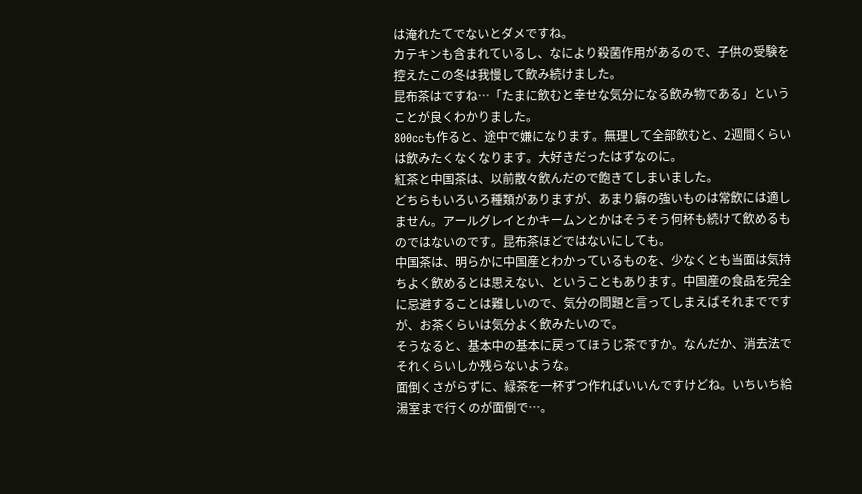は淹れたてでないとダメですね。
カテキンも含まれているし、なにより殺菌作用があるので、子供の受験を控えたこの冬は我慢して飲み続けました。
昆布茶はですね…「たまに飲むと幸せな気分になる飲み物である」ということが良くわかりました。
800ccも作ると、途中で嫌になります。無理して全部飲むと、2週間くらいは飲みたくなくなります。大好きだったはずなのに。
紅茶と中国茶は、以前散々飲んだので飽きてしまいました。
どちらもいろいろ種類がありますが、あまり癖の強いものは常飲には適しません。アールグレイとかキームンとかはそうそう何杯も続けて飲めるものではないのです。昆布茶ほどではないにしても。
中国茶は、明らかに中国産とわかっているものを、少なくとも当面は気持ちよく飲めるとは思えない、ということもあります。中国産の食品を完全に忌避することは難しいので、気分の問題と言ってしまえばそれまでですが、お茶くらいは気分よく飲みたいので。
そうなると、基本中の基本に戻ってほうじ茶ですか。なんだか、消去法でそれくらいしか残らないような。
面倒くさがらずに、緑茶を一杯ずつ作ればいいんですけどね。いちいち給湯室まで行くのが面倒で…。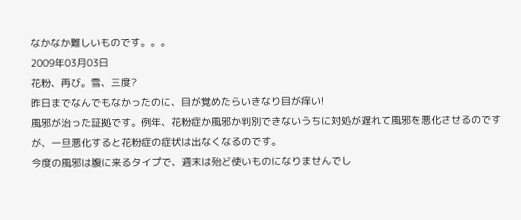なかなか難しいものです。。。
2009年03月03日
花粉、再び。雪、三度?
昨日までなんでもなかったのに、目が覚めたらいきなり目が痒い!
風邪が治った証拠です。例年、花粉症か風邪か判別できないうちに対処が遅れて風邪を悪化させるのですが、一旦悪化すると花粉症の症状は出なくなるのです。
今度の風邪は腹に来るタイプで、週末は殆ど使いものになりませんでし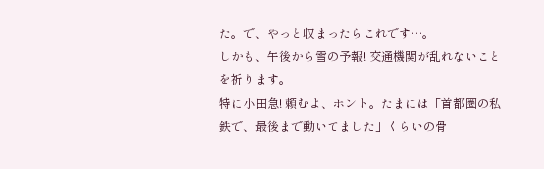た。で、やっと収まったらこれです…。
しかも、午後から雪の予報! 交通機関が乱れないことを祈ります。
特に小田急! 頼むよ、ホント。たまには「首都圏の私鉄で、最後まで動いてました」くらいの骨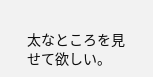太なところを見せて欲しい。